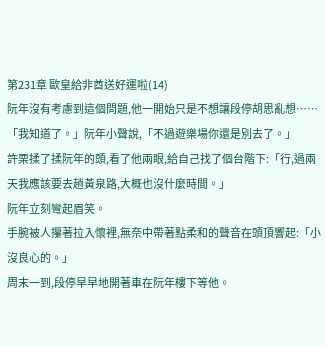第231章 歐皇給非酋送好運啦(14)
阮年沒有考慮到這個問題,他一開始只是不想讓段停胡思亂想……
「我知道了。」阮年小聲說,「不過遊樂場你還是別去了。」
許栗揉了揉阮年的頭,看了他兩眼,給自己找了個台階下:「行,過兩天我應該要去趟黃泉路,大概也沒什麼時間。」
阮年立刻彎起眉笑。
手腕被人攥著拉入懷裡,無奈中帶著點柔和的聲音在頭頂響起:「小沒良心的。」
周末一到,段停早早地開著車在阮年樓下等他。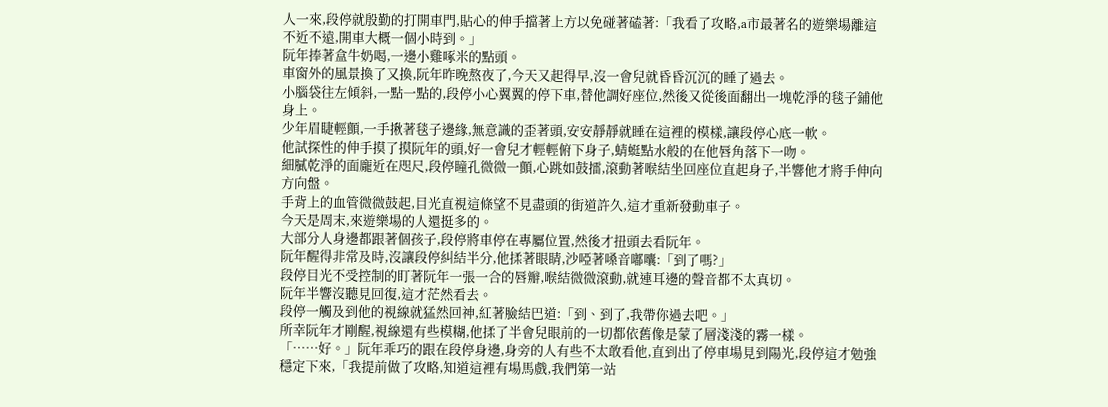人一來,段停就殷勤的打開車門,貼心的伸手擋著上方以免碰著磕著:「我看了攻略,a市最著名的遊樂場離這不近不遠,開車大概一個小時到。」
阮年捧著盒牛奶喝,一邊小雞啄米的點頭。
車窗外的風景換了又換,阮年昨晚熬夜了,今天又起得早,沒一會兒就昏昏沉沉的睡了過去。
小腦袋往左傾斜,一點一點的,段停小心翼翼的停下車,替他調好座位,然後又從後面翻出一塊乾淨的毯子鋪他身上。
少年眉睫輕顫,一手揪著毯子邊緣,無意識的歪著頭,安安靜靜就睡在這裡的模樣,讓段停心底一軟。
他試探性的伸手摸了摸阮年的頭,好一會兒才輕輕俯下身子,蜻蜓點水般的在他唇角落下一吻。
細膩乾淨的面龐近在咫尺,段停瞳孔微微一顫,心跳如鼓擂,滾動著喉結坐回座位直起身子,半響他才將手伸向方向盤。
手背上的血管微微鼓起,目光直視這條望不見盡頭的街道許久,這才重新發動車子。
今天是周末,來遊樂場的人還挺多的。
大部分人身邊都跟著個孩子,段停將車停在專屬位置,然後才扭頭去看阮年。
阮年醒得非常及時,沒讓段停糾結半分,他揉著眼睛,沙啞著嗓音嘟囔:「到了嗎?」
段停目光不受控制的盯著阮年一張一合的唇瓣,喉結微微滾動,就連耳邊的聲音都不太真切。
阮年半響沒聽見回復,這才茫然看去。
段停一觸及到他的視線就猛然回神,紅著臉結巴道:「到、到了,我帶你過去吧。」
所幸阮年才剛醒,視線還有些模糊,他揉了半會兒眼前的一切都依舊像是蒙了層淺淺的霧一樣。
「……好。」阮年乖巧的跟在段停身邊,身旁的人有些不太敢看他,直到出了停車場見到陽光,段停這才勉強穩定下來,「我提前做了攻略,知道這裡有場馬戲,我們第一站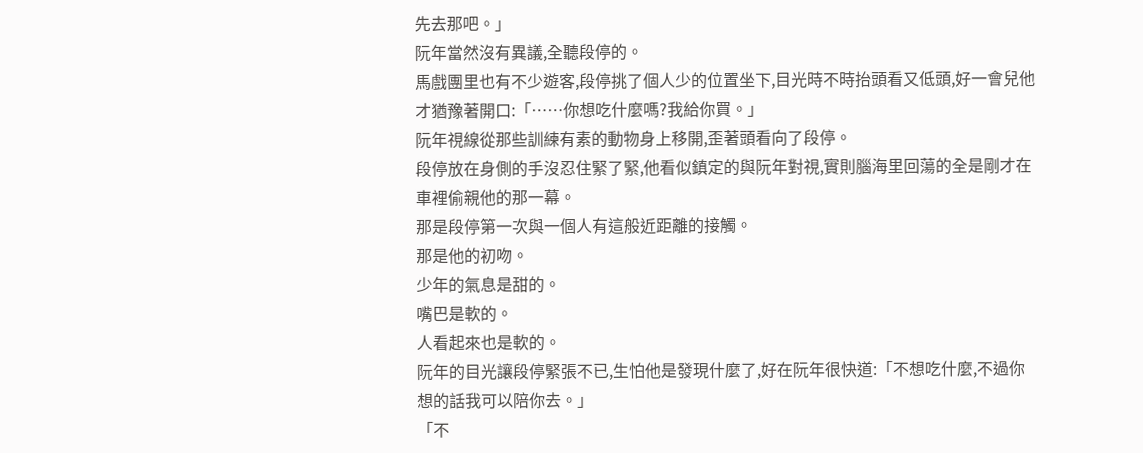先去那吧。」
阮年當然沒有異議,全聽段停的。
馬戲團里也有不少遊客,段停挑了個人少的位置坐下,目光時不時抬頭看又低頭,好一會兒他才猶豫著開口:「……你想吃什麼嗎?我給你買。」
阮年視線從那些訓練有素的動物身上移開,歪著頭看向了段停。
段停放在身側的手沒忍住緊了緊,他看似鎮定的與阮年對視,實則腦海里回蕩的全是剛才在車裡偷親他的那一幕。
那是段停第一次與一個人有這般近距離的接觸。
那是他的初吻。
少年的氣息是甜的。
嘴巴是軟的。
人看起來也是軟的。
阮年的目光讓段停緊張不已,生怕他是發現什麼了,好在阮年很快道:「不想吃什麼,不過你想的話我可以陪你去。」
「不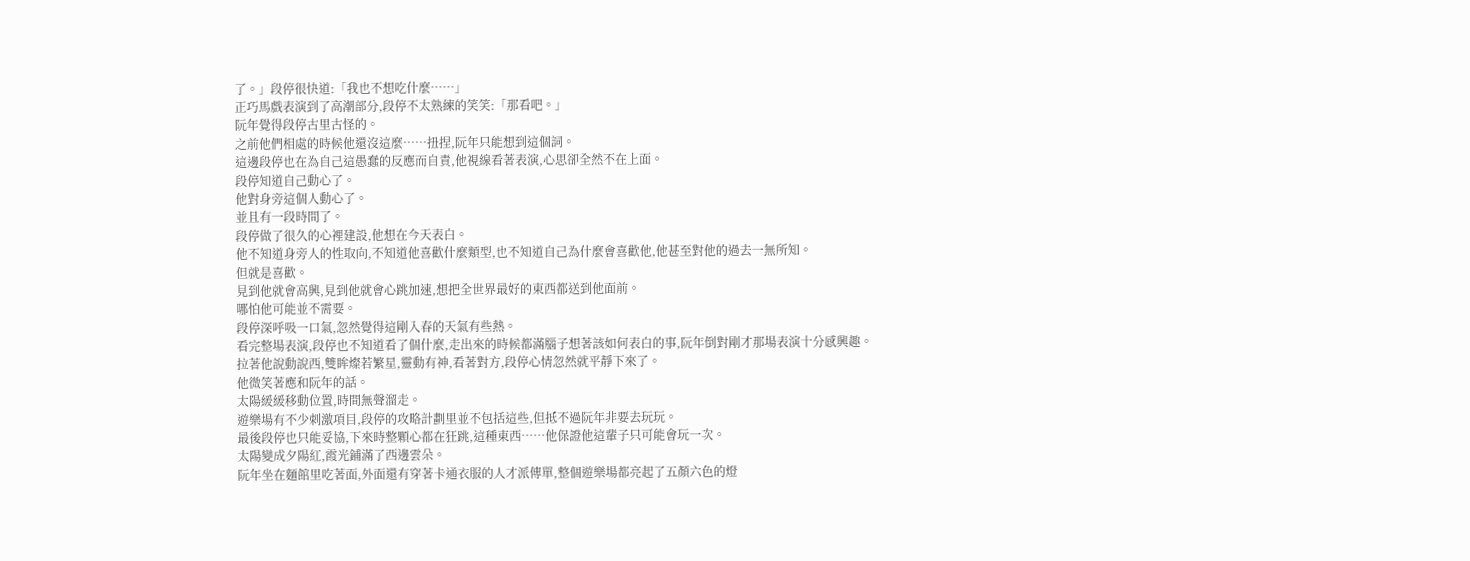了。」段停很快道:「我也不想吃什麼……」
正巧馬戲表演到了高潮部分,段停不太熟練的笑笑:「那看吧。」
阮年覺得段停古里古怪的。
之前他們相處的時候他還沒這麼……扭捏,阮年只能想到這個詞。
這邊段停也在為自己這愚蠢的反應而自責,他視線看著表演,心思卻全然不在上面。
段停知道自己動心了。
他對身旁這個人動心了。
並且有一段時間了。
段停做了很久的心裡建設,他想在今天表白。
他不知道身旁人的性取向,不知道他喜歡什麼類型,也不知道自己為什麼會喜歡他,他甚至對他的過去一無所知。
但就是喜歡。
見到他就會高興,見到他就會心跳加速,想把全世界最好的東西都送到他面前。
哪怕他可能並不需要。
段停深呼吸一口氣,忽然覺得這剛入春的天氣有些熱。
看完整場表演,段停也不知道看了個什麼,走出來的時候都滿腦子想著該如何表白的事,阮年倒對剛才那場表演十分感興趣。
拉著他說動說西,雙眸燦若繁星,靈動有神,看著對方,段停心情忽然就平靜下來了。
他微笑著應和阮年的話。
太陽緩緩移動位置,時間無聲溜走。
遊樂場有不少刺激項目,段停的攻略計劃里並不包括這些,但抵不過阮年非要去玩玩。
最後段停也只能妥協,下來時整顆心都在狂跳,這種東西……他保證他這輩子只可能會玩一次。
太陽變成夕陽紅,霞光鋪滿了西邊雲朵。
阮年坐在麵館里吃著面,外面還有穿著卡通衣服的人才派傳單,整個遊樂場都亮起了五顏六色的燈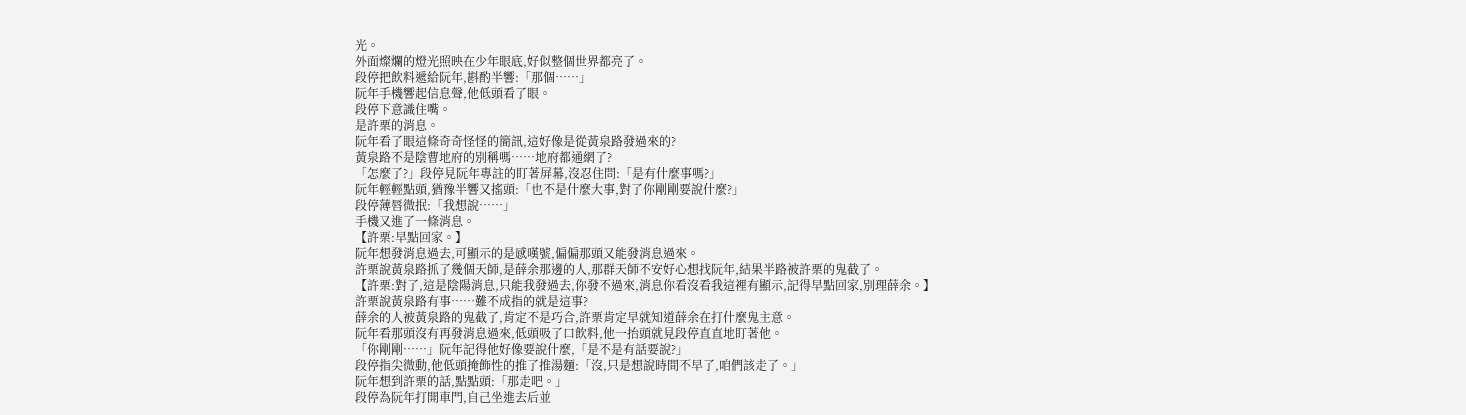光。
外面燦爛的燈光照映在少年眼底,好似整個世界都亮了。
段停把飲料遞給阮年,斟酌半響:「那個……」
阮年手機響起信息聲,他低頭看了眼。
段停下意識住嘴。
是許栗的消息。
阮年看了眼這條奇奇怪怪的簡訊,這好像是從黃泉路發過來的?
黃泉路不是陰曹地府的別稱嗎……地府都通網了?
「怎麼了?」段停見阮年專註的盯著屏幕,沒忍住問:「是有什麼事嗎?」
阮年輕輕點頭,猶豫半響又搖頭:「也不是什麼大事,對了你剛剛要說什麼?」
段停薄唇微抿:「我想說……」
手機又進了一條消息。
【許栗:早點回家。】
阮年想發消息過去,可顯示的是感嘆號,偏偏那頭又能發消息過來。
許栗說黃泉路抓了幾個天師,是薛余那邊的人,那群天師不安好心想找阮年,結果半路被許栗的鬼截了。
【許栗:對了,這是陰陽消息,只能我發過去,你發不過來,消息你看沒看我這裡有顯示,記得早點回家,別理薛余。】
許栗說黃泉路有事……難不成指的就是這事?
薛余的人被黃泉路的鬼截了,肯定不是巧合,許栗肯定早就知道薛余在打什麼鬼主意。
阮年看那頭沒有再發消息過來,低頭吸了口飲料,他一抬頭就見段停直直地盯著他。
「你剛剛……」阮年記得他好像要說什麼,「是不是有話要說?」
段停指尖微動,他低頭掩飾性的推了推湯麵:「沒,只是想說時間不早了,咱們該走了。」
阮年想到許栗的話,點點頭:「那走吧。」
段停為阮年打開車門,自己坐進去后並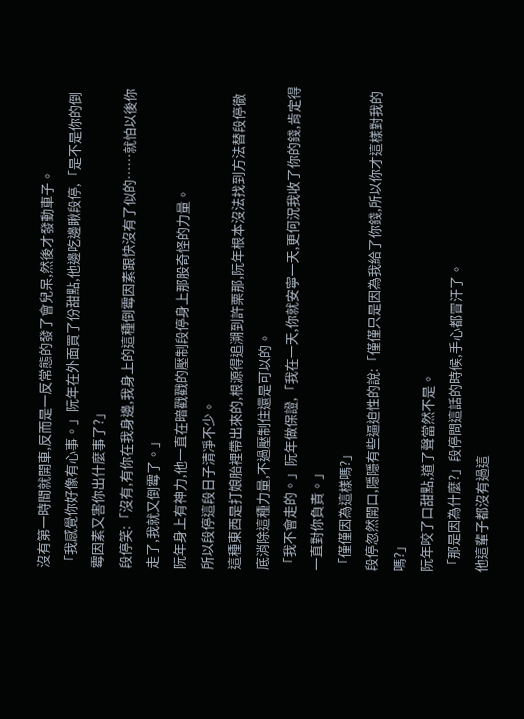沒有第一時間就開車,反而是一反常態的發了會兒呆,然後才發動車子。
「我感覺你好像有心事。」阮年在外面買了份甜點,他邊吃邊瞅段停,「是不是你的倒霉因素又害你出什麼事了?」
段停笑:「沒有,有你在我身邊,我身上的這種倒霉因素跟快沒有了似的……就怕以後你走了,我就又倒霉了。」
阮年身上有神力,他一直在暗戳戳的壓制段停身上那股奇怪的力量。
所以段停這段日子清凈不少。
這種東西是打娘胎裡帶出來的,根源得追溯到許栗那,阮年根本沒法找到方法替段停徹底消除這種力量,不過壓制住還是可以的。
「我不會走的。」阮年做保證,「我在一天,你就安寧一天,更何況我收了你的錢,肯定得一直對你負責。」
「僅僅因為這樣嗎?」
段停忽然開口,隱隱有些逼迫性的說:「僅僅只是因為我給了你錢,所以你才這樣對我的嗎?」
阮年咬了口甜點,道了聲當然不是。
「那是因為什麼?」段停問這話的時候,手心都冒汗了。
他這輩子都沒有過這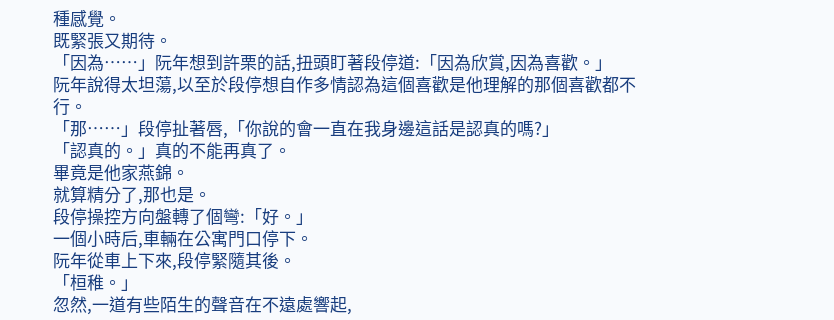種感覺。
既緊張又期待。
「因為……」阮年想到許栗的話,扭頭盯著段停道:「因為欣賞,因為喜歡。」
阮年說得太坦蕩,以至於段停想自作多情認為這個喜歡是他理解的那個喜歡都不行。
「那……」段停扯著唇,「你說的會一直在我身邊這話是認真的嗎?」
「認真的。」真的不能再真了。
畢竟是他家燕錦。
就算精分了,那也是。
段停操控方向盤轉了個彎:「好。」
一個小時后,車輛在公寓門口停下。
阮年從車上下來,段停緊隨其後。
「桓稚。」
忽然,一道有些陌生的聲音在不遠處響起,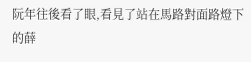阮年往後看了眼,看見了站在馬路對面路燈下的薛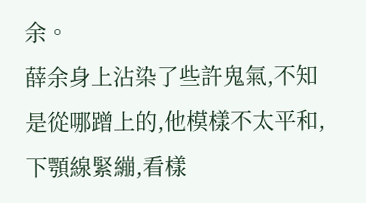余。
薛余身上沾染了些許鬼氣,不知是從哪蹭上的,他模樣不太平和,下顎線緊繃,看樣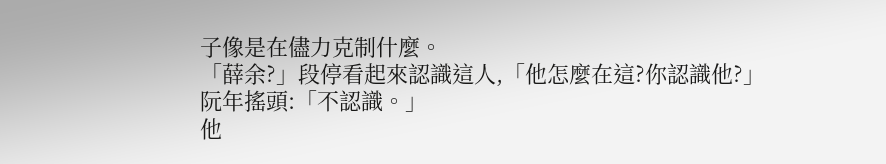子像是在儘力克制什麼。
「薛余?」段停看起來認識這人,「他怎麼在這?你認識他?」
阮年搖頭:「不認識。」
他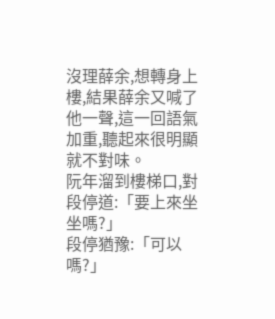沒理薛余,想轉身上樓,結果薛余又喊了他一聲,這一回語氣加重,聽起來很明顯就不對味。
阮年溜到樓梯口,對段停道:「要上來坐坐嗎?」
段停猶豫:「可以嗎?」